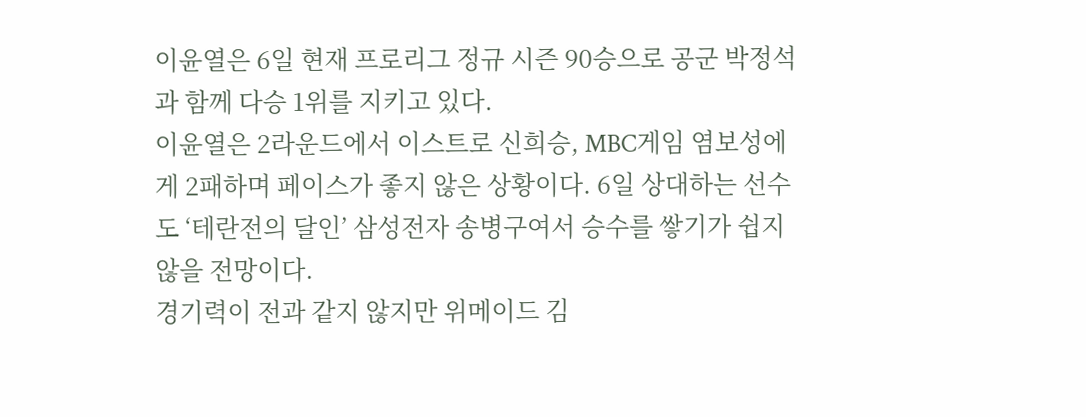이윤열은 6일 현재 프로리그 정규 시즌 90승으로 공군 박정석과 함께 다승 1위를 지키고 있다.
이윤열은 2라운드에서 이스트로 신희승, MBC게임 염보성에게 2패하며 페이스가 좋지 않은 상황이다. 6일 상대하는 선수도 ‘테란전의 달인’ 삼성전자 송병구여서 승수를 쌓기가 쉽지 않을 전망이다.
경기력이 전과 같지 않지만 위메이드 김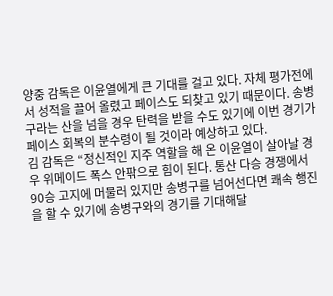양중 감독은 이윤열에게 큰 기대를 걸고 있다. 자체 평가전에서 성적을 끌어 올렸고 페이스도 되찾고 있기 때문이다. 송병구라는 산을 넘을 경우 탄력을 받을 수도 있기에 이번 경기가 페이스 회복의 분수령이 될 것이라 예상하고 있다.
김 감독은 “정신적인 지주 역할을 해 온 이윤열이 살아날 경우 위메이드 폭스 안팎으로 힘이 된다. 통산 다승 경쟁에서 90승 고지에 머물러 있지만 송병구를 넘어선다면 쾌속 행진을 할 수 있기에 송병구와의 경기를 기대해달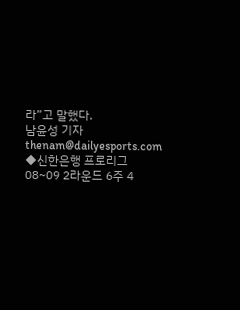라”고 말했다.
남윤성 기자 thenam@dailyesports.com
◆신한은행 프로리그 08~09 2라운드 6주 4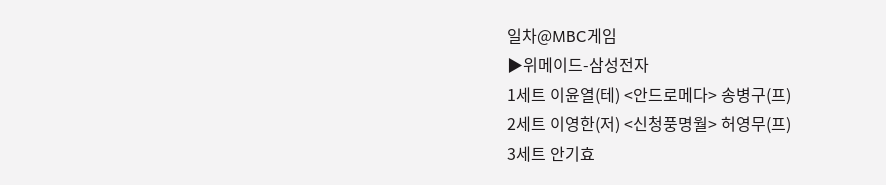일차@MBC게임
▶위메이드-삼성전자
1세트 이윤열(테) <안드로메다> 송병구(프)
2세트 이영한(저) <신청풍명월> 허영무(프)
3세트 안기효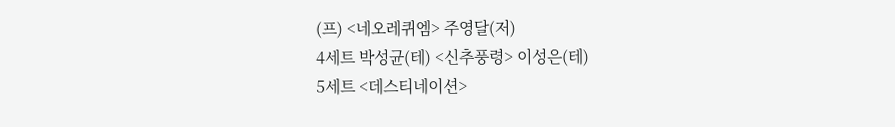(프) <네오레퀴엠> 주영달(저)
4세트 박성균(테) <신추풍령> 이성은(테)
5세트 <데스티네이션>